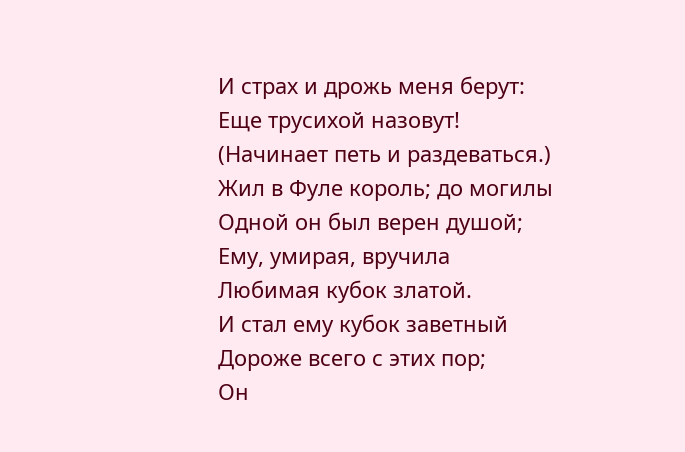И страх и дрожь меня берут:
Еще трусихой назовут!
(Начинает петь и раздеваться.)
Жил в Фуле король; до могилы
Одной он был верен душой;
Ему, умирая, вручила
Любимая кубок златой.
И стал ему кубок заветный
Дороже всего с этих пор;
Он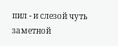пил - и слезой чуть заметной